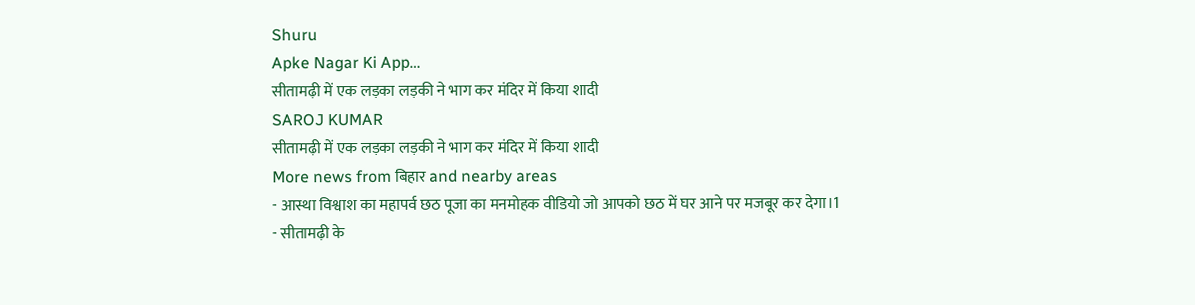Shuru
Apke Nagar Ki App…
सीतामढ़ी में एक लड़का लड़की ने भाग कर मंदिर में किया शादी
SAROJ KUMAR
सीतामढ़ी में एक लड़का लड़की ने भाग कर मंदिर में किया शादी
More news from बिहार and nearby areas
- आस्था विश्वाश का महापर्व छठ पूजा का मनमोहक वीडियो जो आपको छठ में घर आने पर मजबूर कर देगा।1
- सीतामढ़ी के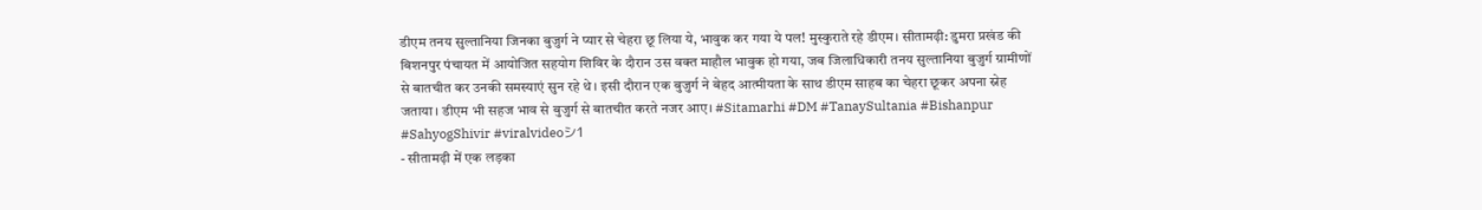डीएम तनय सुल्तानिया जिनका बुजुर्ग ने प्यार से चेहरा छू लिया ये, भावुक कर गया ये पल! मुस्कुराते रहे डीएम। सीतामढ़ी: डुमरा प्रखंड की बिशनपुर पंचायत में आयोजित सहयोग शिविर के दौरान उस वक्त माहौल भावुक हो गया, जब जिलाधिकारी तनय सुल्तानिया बुजुर्ग ग्रामीणों से बातचीत कर उनकी समस्याएं सुन रहे थे। इसी दौरान एक बुजुर्ग ने बेहद आत्मीयता के साथ डीएम साहब का चेहरा छूकर अपना स्नेह जताया। डीएम भी सहज भाव से बुजुर्ग से बातचीत करते नजर आए। #Sitamarhi #DM #TanaySultania #Bishanpur #SahyogShivir #viralvideoシ1
- सीतामढ़ी में एक लड़का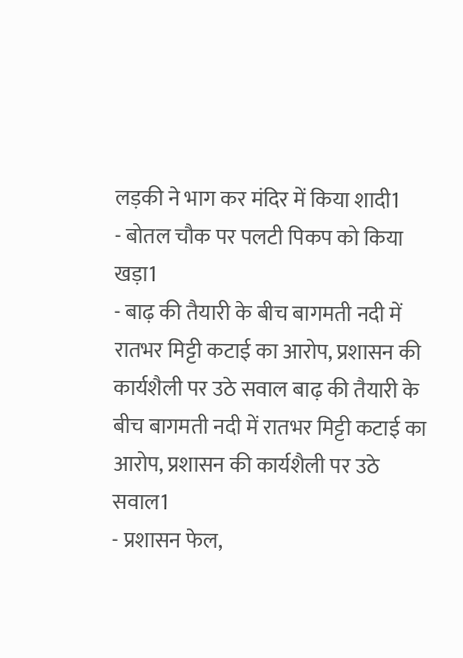लड़की ने भाग कर मंदिर में किया शादी1
- बोतल चौक पर पलटी पिकप को किया खड़ा1
- बाढ़ की तैयारी के बीच बागमती नदी में रातभर मिट्टी कटाई का आरोप, प्रशासन की कार्यशैली पर उठे सवाल बाढ़ की तैयारी के बीच बागमती नदी में रातभर मिट्टी कटाई का आरोप, प्रशासन की कार्यशैली पर उठे सवाल1
- प्रशासन फेल,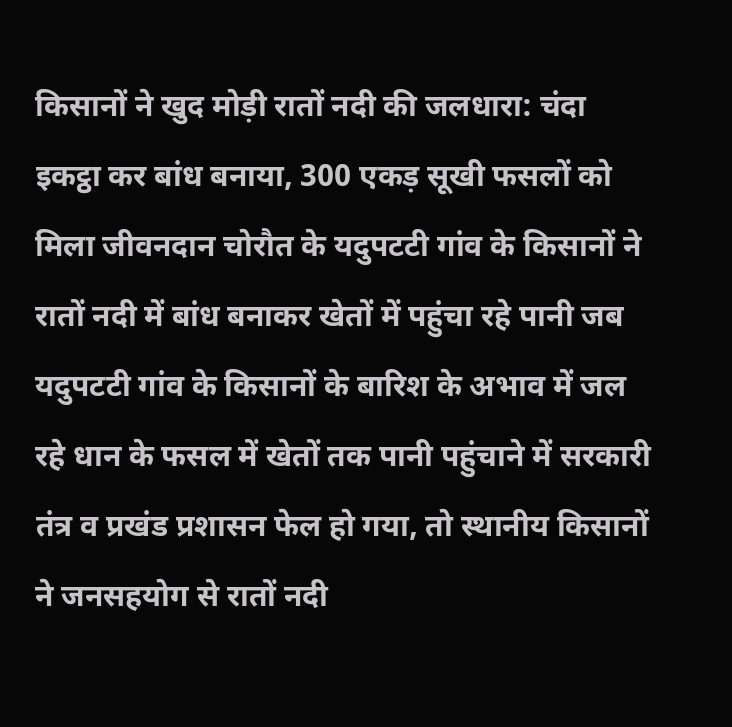किसानों ने खुद मोड़ी रातों नदी की जलधारा: चंदा इकट्ठा कर बांध बनाया, 300 एकड़ सूखी फसलों को मिला जीवनदान चोरौत के यदुपटटी गांव के किसानों ने रातों नदी में बांध बनाकर खेतों में पहुंचा रहे पानी जब यदुपटटी गांव के किसानों के बारिश के अभाव में जल रहे धान के फसल में खेतों तक पानी पहुंचाने में सरकारी तंत्र व प्रखंड प्रशासन फेल हो गया, तो स्थानीय किसानों ने जनसहयोग से रातों नदी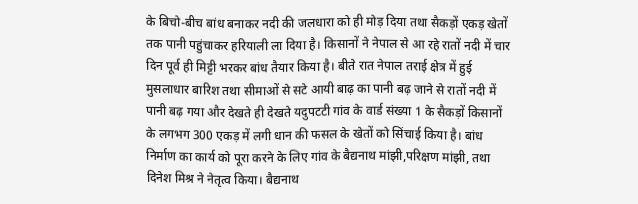के बिचो-बीच बांध बनाकर नदी की जलधारा को ही मोड़ दिया तथा सैकड़ों एकड़ खेतों तक पानी पहुंचाकर हरियाली ला दिया है। किसानों ने नेपाल से आ रहे रातों नदी में चार दिन पूर्व ही मिट्टी भरकर बांध तैयार किया है। बीते रात नेपाल तराई क्षेत्र में हुई मुसलाधार बारिश तथा सीमाओं से सटे आयी बाढ़ का पानी बढ़ जाने से रातों नदी में पानी बढ़ गया और देखते ही देखते यदुपटटी गांव के वार्ड संख्या 1 के सैकड़ों किसानों के लगभग 300 एकड़ में लगी धान की फसल के खेतों को सिंचाई किया है। बांध निर्माण का कार्य को पूरा करने के लिए गांव के बैद्यनाथ मांझी,परिक्षण मांझी, तथा दिनेश मिश्र ने नेतृत्व किया। बैद्यनाथ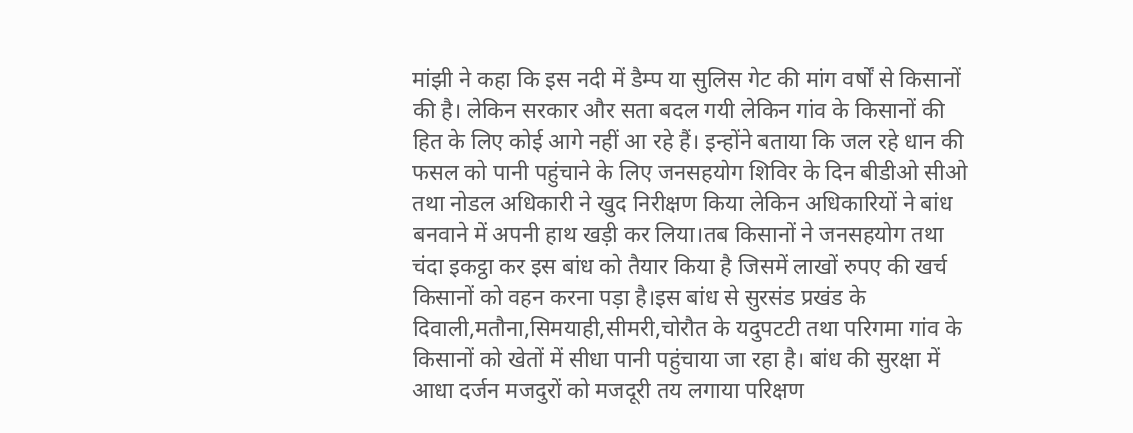मांझी ने कहा कि इस नदी में डैम्प या सुलिस गेट की मांग वर्षों से किसानों की है। लेकिन सरकार और सता बदल गयी लेकिन गांव के किसानों की हित के लिए कोई आगे नहीं आ रहे हैं। इन्होंने बताया कि जल रहे धान की फसल को पानी पहुंचाने के लिए जनसहयोग शिविर के दिन बीडीओ सीओ तथा नोडल अधिकारी ने खुद निरीक्षण किया लेकिन अधिकारियों ने बांध बनवाने में अपनी हाथ खड़ी कर लिया।तब किसानों ने जनसहयोग तथा चंदा इकट्ठा कर इस बांध को तैयार किया है जिसमें लाखों रुपए की खर्च किसानों को वहन करना पड़ा है।इस बांध से सुरसंड प्रखंड के दिवाली,मतौना,सिमयाही,सीमरी,चोरौत के यदुपटटी तथा परिगमा गांव के किसानों को खेतों में सीधा पानी पहुंचाया जा रहा है। बांध की सुरक्षा में आधा दर्जन मजदुरों को मजदूरी तय लगाया परिक्षण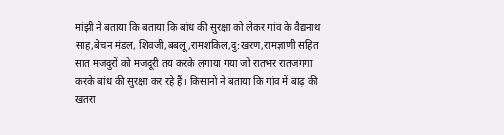मांझी ने बताया कि बताया कि बांध की सुरक्षा को लेकर गांव के वैद्यनाथ साह,बेचन मंडल, शिवजी,बबलू,रामशकिल,दु:खरण,रामज्ञाणी सहित सात मजदुरों को मजदूरी तय करके लगाया गया जो रातभर रातजगगा करके बांध की सुरक्षा कर रहे हैं। किसानों ने बताया कि गांव में बाढ़ की खतरा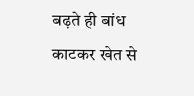बढ़ते ही बांध काटकर खेत से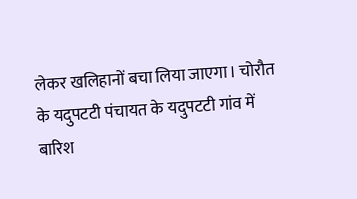लेकर खलिहानों बचा लिया जाएगा। चोरौत के यदुपटटी पंचायत के यदुपटटी गांव में बारिश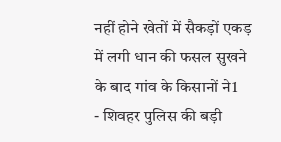नहीं होने खेतों में सैकड़ों एकड़ में लगी धान की फसल सुखने के बाद गांव के किसानों ने1
- शिवहर पुलिस की बड़ी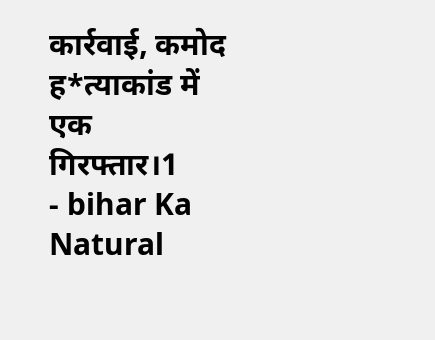कार्रवाई, कमोद ह*त्याकांड में एक गिरफ्तार।1
- bihar Ka Natural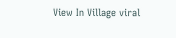View In Village viral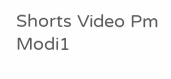Shorts Video Pm Modi1